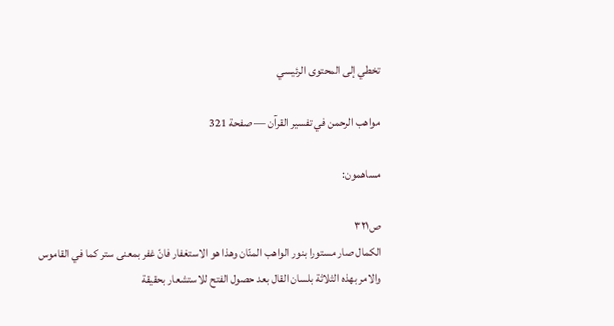تخطي إلى المحتوى الرئيسي

مواهب الرحمن في تفسير القرآن — صفحة 321

مساهمون:

ص٣٢١
الكمال صار مستورا بنور الواهب المنّان وهذا هو الاستغفار فانّ غفر بمعنى ستر كما في القاموس والامر بهذه الثلاثة بلسان القال بعد حصول الفتح للاستشعار بحقيقة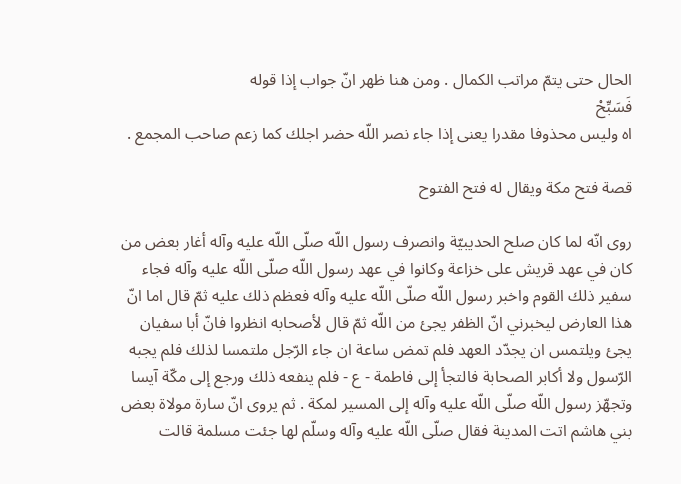الحال حتى يتمّ مراتب الكمال . ومن هنا ظهر انّ جواب إذا قوله
فَسَبِّحْ
اه وليس محذوفا مقدرا يعنى إذا جاء نصر اللّه حضر اجلك كما زعم صاحب المجمع .

قصة فتح مكة ويقال له فتح الفتوح

روى انّه لما كان صلح الحديبيّة وانصرف رسول اللّه صلّى اللّه عليه وآله أغار بعض من كان في عهد قريش على خزاعة وكانوا في عهد رسول اللّه صلّى اللّه عليه وآله فجاء سفير ذلك القوم واخبر رسول اللّه صلّى اللّه عليه وآله فعظم ذلك عليه ثمّ قال اما انّ هذا العارض ليخبرني انّ الظفر يجئ من اللّه ثمّ قال لأصحابه انظروا فانّ أبا سفيان يجئ ويلتمس ان يجدّد العهد فلم تمض ساعة ان جاء الرّجل ملتمسا لذلك فلم يجبه الرّسول ولا أكابر الصحابة فالتجأ إلى فاطمة - ع - فلم ينفعه ذلك ورجع إلى مكّة آيسا وتجهّز رسول اللّه صلّى اللّه عليه وآله إلى المسير لمكة . ثم يروى انّ سارة مولاة بعض بني هاشم اتت المدينة فقال صلّى اللّه عليه وآله وسلّم لها جئت مسلمة قالت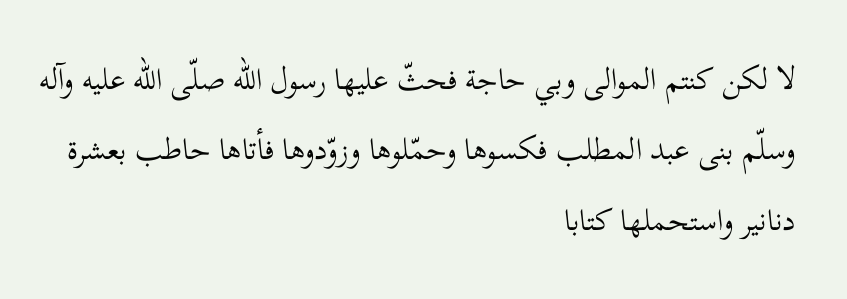لا لكن كنتم الموالى وبي حاجة فحثّ عليها رسول اللّه صلّى اللّه عليه وآله وسلّم بنى عبد المطلب فكسوها وحمّلوها وزوّدوها فأتاها حاطب بعشرة دنانير واستحملها كتابا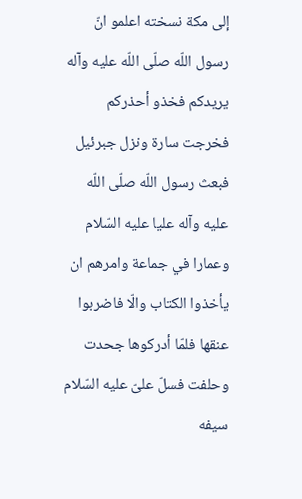إلى مكة نسخته اعلمو انّ رسول اللّه صلّى اللّه عليه وآله يريدكم فخذو أحذركم فخرجت سارة ونزل جبرئيل فبعث رسول اللّه صلّى اللّه عليه وآله عليا عليه السّلام وعمارا في جماعة وامرهم ان يأخذوا الكتاب والّا فاضربوا عنقها فلمّا أدركوها جحدت وحلفت فسلّ علىّ عليه السّلام سيفه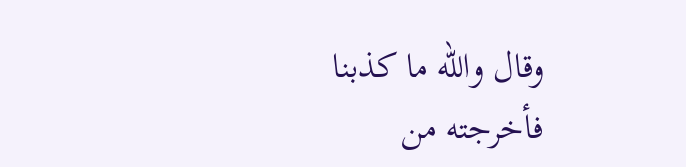وقال واللّه ما كذبنا فأخرجته من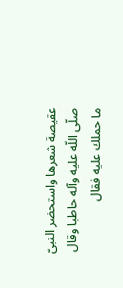عقيصة شعرها واستحضر النبىّ صلّى اللّه عليه وآله حاطبا وقال ما حملك عليه فقال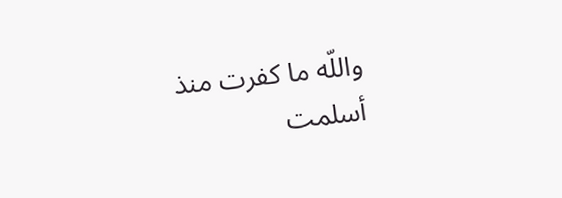واللّه ما كفرت منذ أسلمت